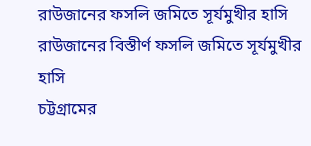রাউজানের ফসলি জমিতে সূর্যমুখীর হাসি
রাউজানের বিস্তীর্ণ ফসলি জমিতে সূর্যমুখীর হাসি
চট্টগ্রামের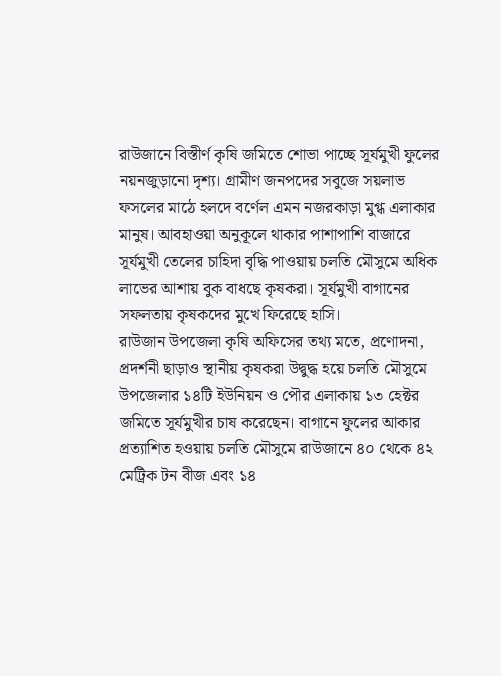রাউজানে বিস্তীর্ণ কৃষি জমিতে শোভা পাচ্ছে সূর্যমুখী ফুলের নয়নজুড়ানো দৃশ্য। গ্রামীণ জনপদের সবুজে সয়লাভ ফসলের মাঠে হলদে বর্ণেল এমন নজরকাড়া মুগ্ধ এলাকার মানুষ। আবহাওয়া অনুকূলে থাকার পাশাপাশি বাজারে সূর্যমুখী তেলের চাহিদা বৃদ্ধি পাওয়ায় চলতি মৌসুমে অধিক লাভের আশায় বুক বাধছে কৃষকরা। সূর্যমুখী বাগানের সফলতায় কৃষকদের মুখে ফিরেছে হাসি।
রাউজান উপজেলা কৃষি অফিসের তথ্য মতে, প্রণোদনা, প্রদর্শনী ছাড়াও স্থানীয় কৃষকরা উদ্বুদ্ধ হয়ে চলতি মৌসুমে উপজেলার ১৪টি ইউনিয়ন ও পৌর এলাকায় ১৩ হেক্টর জমিতে সূর্যমুখীর চাষ করেছেন। বাগানে ফুলের আকার প্রত্যাশিত হওয়ায় চলতি মৌসুমে রাউজানে ৪০ থেকে ৪২ মেট্রিক টন বীজ এবং ১৪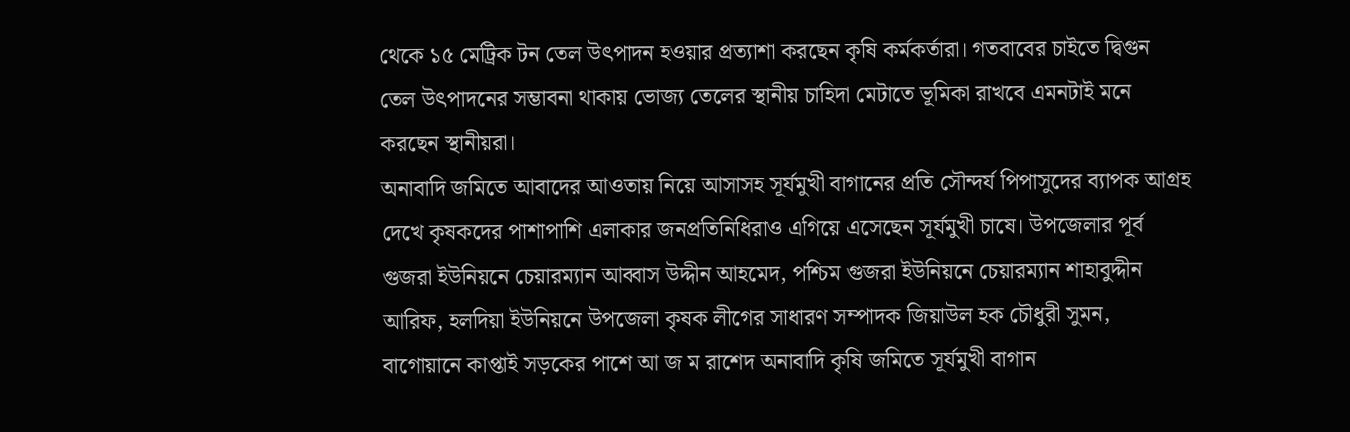থেকে ১৫ মেট্রিক টন তেল উৎপাদন হওয়ার প্রত্যাশা করছেন কৃষি কর্মকর্তারা। গতবাবের চাইতে দ্বিগুন তেল উৎপাদনের সম্ভাবনা থাকায় ভোজ্য তেলের স্থানীয় চাহিদা মেটাতে ভূমিকা রাখবে এমনটাই মনে করছেন স্থানীয়রা।
অনাবাদি জমিতে আবাদের আওতায় নিয়ে আসাসহ সূর্যমুখী বাগানের প্রতি সৌন্দর্য পিপাসুদের ব্যাপক আগ্রহ দেখে কৃষকদের পাশাপাশি এলাকার জনপ্রতিনিধিরাও এগিয়ে এসেছেন সূর্যমুখী চাষে। উপজেলার পূর্ব গুজরা ইউনিয়নে চেয়ারম্যান আব্বাস উদ্দীন আহমেদ, পশ্চিম গুজরা ইউনিয়নে চেয়ারম্যান শাহাবুদ্দীন আরিফ, হলদিয়া ইউনিয়নে উপজেলা কৃষক লীগের সাধারণ সম্পাদক জিয়াউল হক চৌধুরী সুমন, বাগোয়ানে কাপ্তাই সড়কের পাশে আ জ ম রাশেদ অনাবাদি কৃষি জমিতে সূর্যমুখী বাগান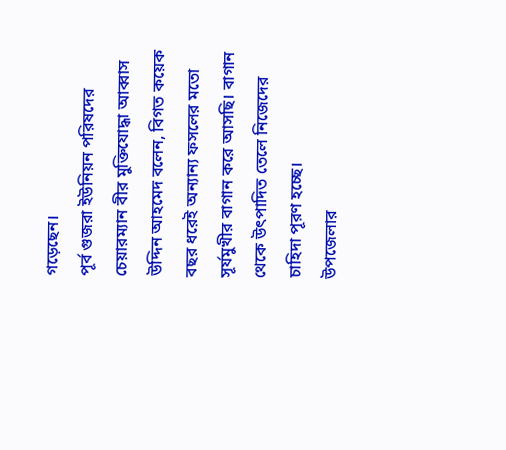গড়েছেন।
পূর্ব গুজরা ইউনিয়ন পরিষদের চেয়ারম্যান বীর মুক্তিযোদ্ধা আব্বাস উদ্দিন আহমেদ বলেন, বিগত কয়েক বছর ধরেই অন্যান্য ফসলের মতো সূর্যমুখীর বাগান করে আসছি। বাগান থেকে উৎপাদিত তেলে নিজেদের চাহিদা পূরণ হচ্ছে।
উপজেলার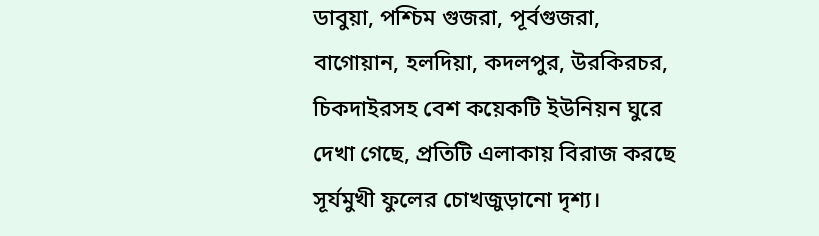ডাবুয়া, পশ্চিম গুজরা, পূর্বগুজরা, বাগোয়ান, হলদিয়া, কদলপুর, উরকিরচর, চিকদাইরসহ বেশ কয়েকটি ইউনিয়ন ঘুরে দেখা গেছে, প্রতিটি এলাকায় বিরাজ করছে সূর্যমুখী ফুলের চোখজুড়ানো দৃশ্য।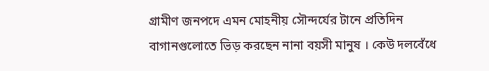গ্রামীণ জনপদে এমন মোহনীয় সৌন্দর্যের টানে প্রতিদিন বাগানগুলোতে ভিড় করছেন নানা বয়সী মানুষ । কেউ দলবেঁধে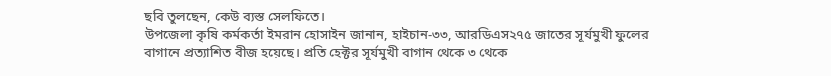ছবি তুলছেন, কেউ ব্যস্ত সেলফিতে।
উপজেলা কৃষি কর্মকর্তা ইমরান হোসাইন জানান, হাইচান-৩৩, আরডিএস২৭৫ জাতের সূর্যমুখী ফুলের বাগানে প্রত্যাশিত বীজ হয়েছে। প্রতি হেক্টর সূর্যমুখী বাগান থেকে ৩ থেকে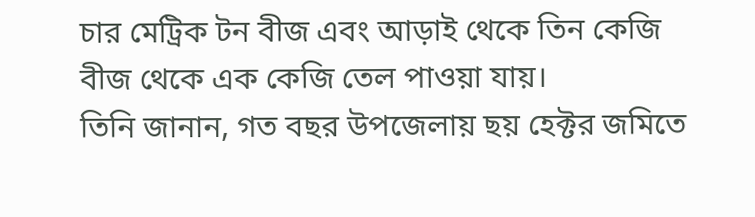চার মেট্রিক টন বীজ এবং আড়াই থেকে তিন কেজি বীজ থেকে এক কেজি তেল পাওয়া যায়।
তিনি জানান, গত বছর উপজেলায় ছয় হেক্টর জমিতে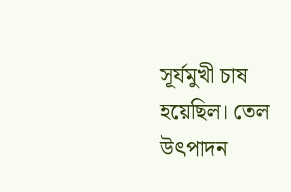সূর্যমুখী চাষ হয়েছিল। তেল উৎপাদন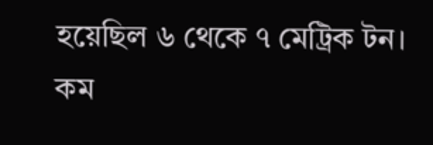হয়েছিল ৬ থেকে ৭ মেট্রিক টন।
কম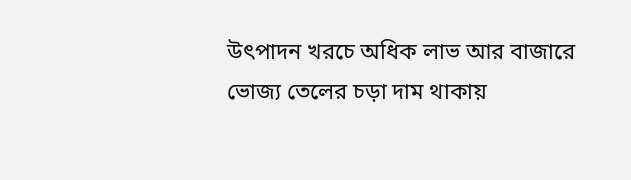উৎপাদন খরচে অধিক লাভ আর বাজারে ভোজ্য তেলের চড়া দাম থাকায়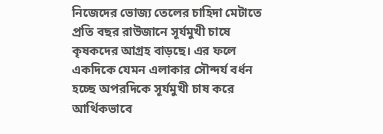নিজেদের ভোজ্য তেলের চাহিদা মেটাতে প্রতি বছর রাউজানে সূর্যমুখী চাষে কৃষকদের আগ্রহ বাড়ছে। এর ফলে একদিকে যেমন এলাকার সৌন্দর্য বর্ধন হচ্ছে অপরদিকে সূর্যমুখী চাষ করে আর্থিকভাবে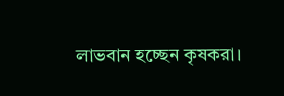লাভবান হচ্ছেন কৃষকরা।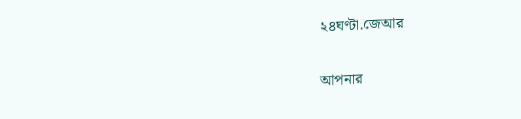২৪ঘণ্টা.জেআর


আপনার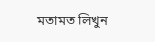মতামত লিখুন